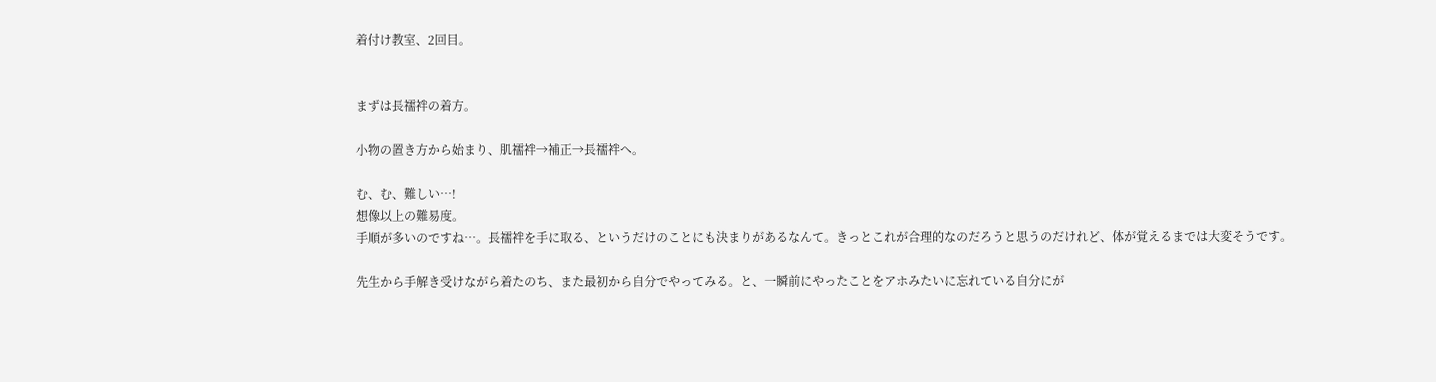着付け教室、2回目。


まずは長襦袢の着方。

小物の置き方から始まり、肌襦袢→補正→長襦袢へ。

む、む、難しい…!
想像以上の難易度。
手順が多いのですね…。長襦袢を手に取る、というだけのことにも決まりがあるなんて。きっとこれが合理的なのだろうと思うのだけれど、体が覚えるまでは大変そうです。

先生から手解き受けながら着たのち、また最初から自分でやってみる。と、一瞬前にやったことをアホみたいに忘れている自分にが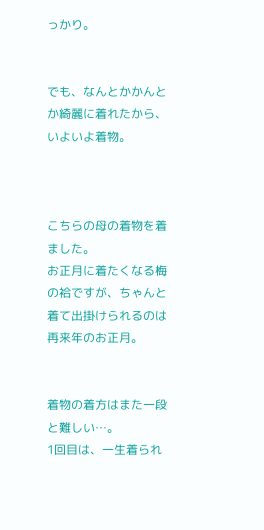っかり。


でも、なんとかかんとか綺麗に着れたから、いよいよ着物。



こちらの母の着物を着ました。
お正月に着たくなる梅の袷ですが、ちゃんと着て出掛けられるのは再来年のお正月。


着物の着方はまた一段と難しい…。
1回目は、一生着られ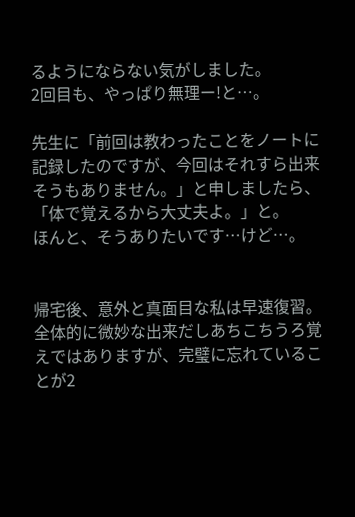るようにならない気がしました。
2回目も、やっぱり無理ー!と…。

先生に「前回は教わったことをノートに記録したのですが、今回はそれすら出来そうもありません。」と申しましたら、「体で覚えるから大丈夫よ。」と。
ほんと、そうありたいです…けど…。


帰宅後、意外と真面目な私は早速復習。
全体的に微妙な出来だしあちこちうろ覚えではありますが、完璧に忘れていることが2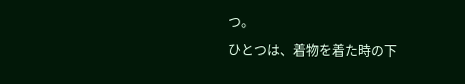つ。
ひとつは、着物を着た時の下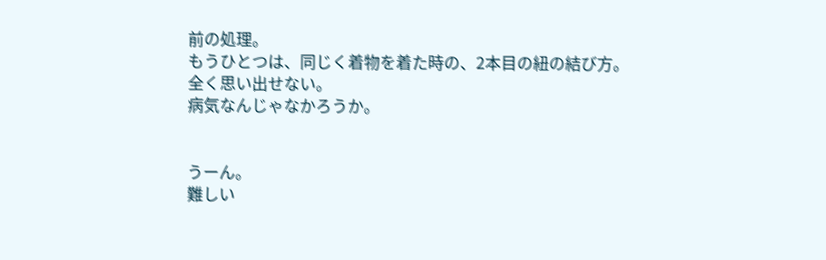前の処理。
もうひとつは、同じく着物を着た時の、2本目の紐の結び方。
全く思い出せない。
病気なんじゃなかろうか。


うーん。
難しい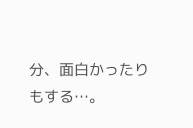分、面白かったりもする…。